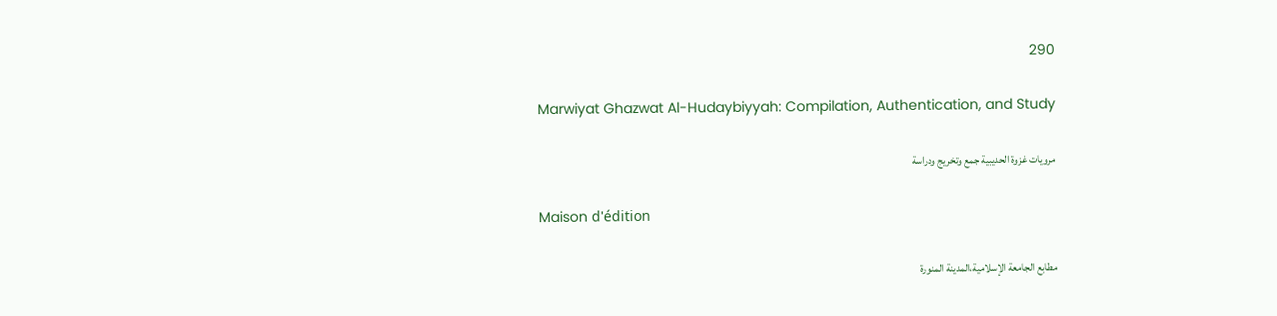290

Marwiyat Ghazwat Al-Hudaybiyyah: Compilation, Authentication, and Study

مرويات غزوة الحديبية جمع وتخريج ودراسة

Maison d'édition

مطابع الجامعة الإسلامية،المدينة المنورة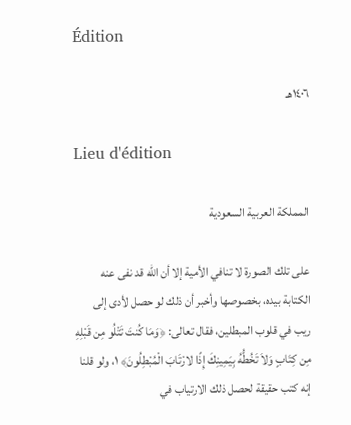Édition

١٤٠٦هـ

Lieu d'édition

المملكة العربية السعودية

على تلك الصورة لا تنافي الأمية إلا أن الله قد نفى عنه الكتابة بيده، بخصوصها وأخبر أن ذلك لو حصل لأدى إلى ريب في قلوب المبطلين، فقال تعالى: ﴿وَمَا كُنتَ تَتْلُو مِن قَبْلِهِ مِن كِتَابٍ وَلاَ تَخُطُّهُ بِيَمِينِكَ إِذًا لارْتَابَ الْمُبْطِلُونَ﴾ ١، ولو قلنا إنه كتب حقيقة لحصل ذلك الارتياب في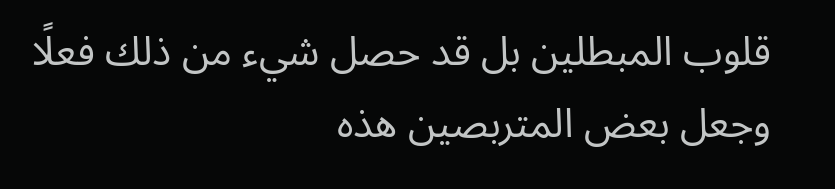قلوب المبطلين بل قد حصل شيء من ذلك فعلًا وجعل بعض المتربصين هذه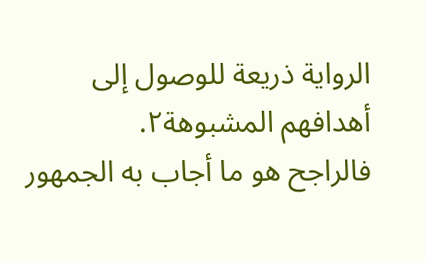الرواية ذريعة للوصول إلى أهدافهم المشبوهة٢.
فالراجح هو ما أجاب به الجمهور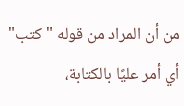من أن المراد من قوله "كتب" أي أمر عليًا بالكتابة،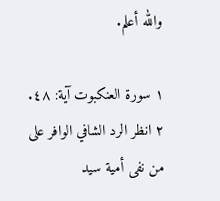والله أعلم.

١ سورة العنكبوت آية: ٤٨.
٢ انظر الرد الشافي الوافر على من نفى أمية سيد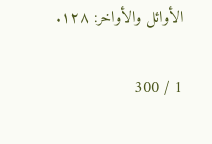الأوائل والأواخر: ١٢٨.

1 / 300